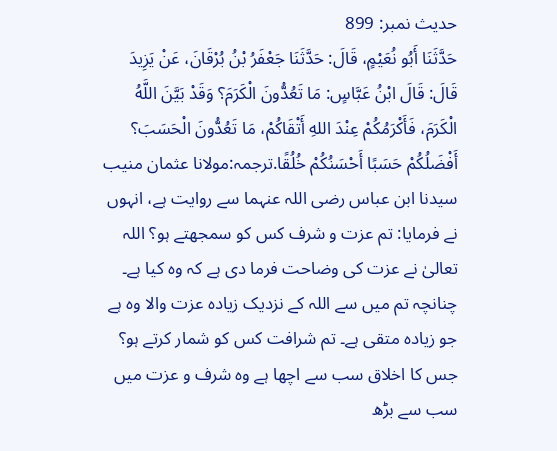حدیث نمبر: 899
حَدَّثَنَا أَبُو نُعَيْمٍ، قَالَ: حَدَّثَنَا جَعْفَرُ بْنُ بُرْقَانَ، عَنْ يَزِيدَ قَالَ: قَالَ ابْنُ عَبَّاسٍ: مَا تَعُدُّونَ الْكَرَمَ؟ وَقَدْ بَيَّنَ اللَّهُ الْكَرَمَ، فَأَكْرَمُكُمْ عِنْدَ اللهِ أَتْقَاكُمْ، مَا تَعُدُّونَ الْحَسَبَ؟ أَفْضَلُكُمْ حَسَبًا أَحْسَنُكُمْ خُلُقًا.ترجمہ:مولانا عثمان منیب
سیدنا ابن عباس رضی اللہ عنہما سے روایت ہے، انہوں نے فرمایا: تم عزت و شرف کس کو سمجھتے ہو؟ اللہ تعالیٰ نے عزت کی وضاحت فرما دی ہے کہ وہ کیا ہے۔ چنانچہ تم میں سے اللہ کے نزدیک زیادہ عزت والا وہ ہے جو زیادہ متقی ہے۔ تم شرافت کس کو شمار کرتے ہو؟ جس کا اخلاق سب سے اچھا ہے وہ شرف و عزت میں سب سے بڑھ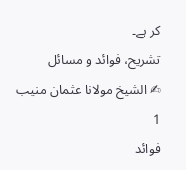کر ہے۔
تشریح، فوائد و مسائل
✍ الشیخ مولانا عثمان منیب
1
فوائد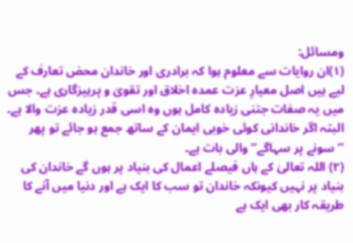ومسائل:
(۱)ان روایات سے معلوم ہوا کہ برادری اور خاندان محض تعارف کے لیے ہیں اصل معیارِ عزت عمدہ اخلاق اور تقویٰ و پرہیزگاری ہے۔ جس میں یہ صفات جتنی زیادہ کامل ہوں وہ اسی قدر زیادہ عزت والا ہے۔ البتہ اگر خاندانی کوئی خوبی ایمان کے ساتھ جمع ہو جائے تو پھر ’’سونے پر سہاگے‘‘ والی بات ہے۔
(۲) اللہ تعالیٰ کے ہاں فیصلے اعمال کی بنیاد پر ہوں گے خاندان کی بنیاد پر نہیں کیونکہ خاندان تو سب کا ایک ہے اور دنیا میں آنے کا طریقہ کار بھی ایک ہے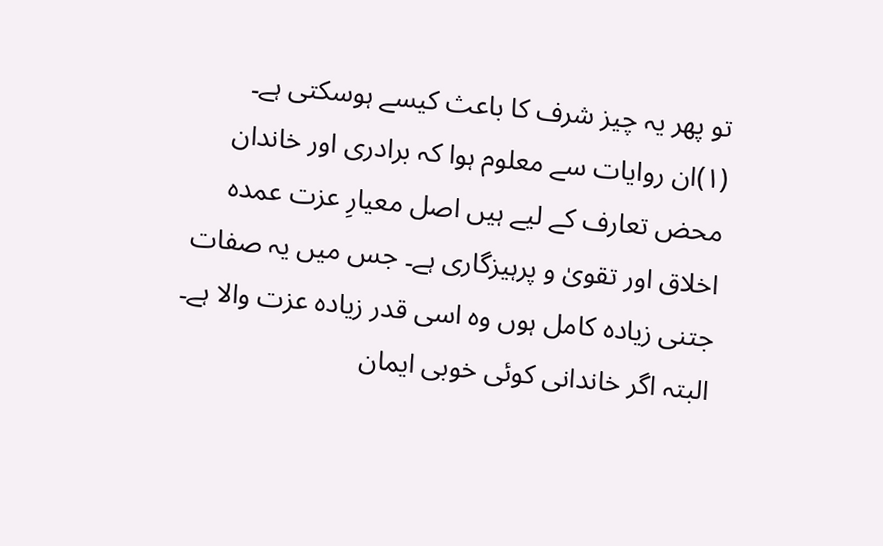تو پھر یہ چیز شرف کا باعث کیسے ہوسکتی ہے۔
(۱)ان روایات سے معلوم ہوا کہ برادری اور خاندان محض تعارف کے لیے ہیں اصل معیارِ عزت عمدہ اخلاق اور تقویٰ و پرہیزگاری ہے۔ جس میں یہ صفات جتنی زیادہ کامل ہوں وہ اسی قدر زیادہ عزت والا ہے۔ البتہ اگر خاندانی کوئی خوبی ایمان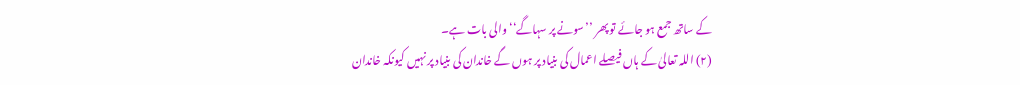کے ساتھ جمع ہو جائے تو پھر ’’سونے پر سہاگے‘‘ والی بات ہے۔
(۲) اللہ تعالیٰ کے ہاں فیصلے اعمال کی بنیاد پر ہوں گے خاندان کی بنیاد پر نہیں کیونکہ خاندان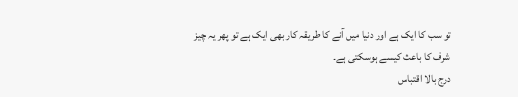تو سب کا ایک ہے اور دنیا میں آنے کا طریقہ کار بھی ایک ہے تو پھر یہ چیز شرف کا باعث کیسے ہوسکتی ہے۔
درج بالا اقتباس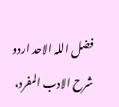فضل اللہ الاحد اردو شرح الادب المفرد،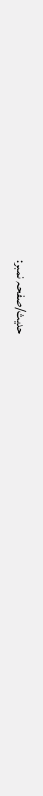حدیث/صفحہ نمبر: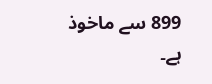899 سے ماخوذ ہے۔